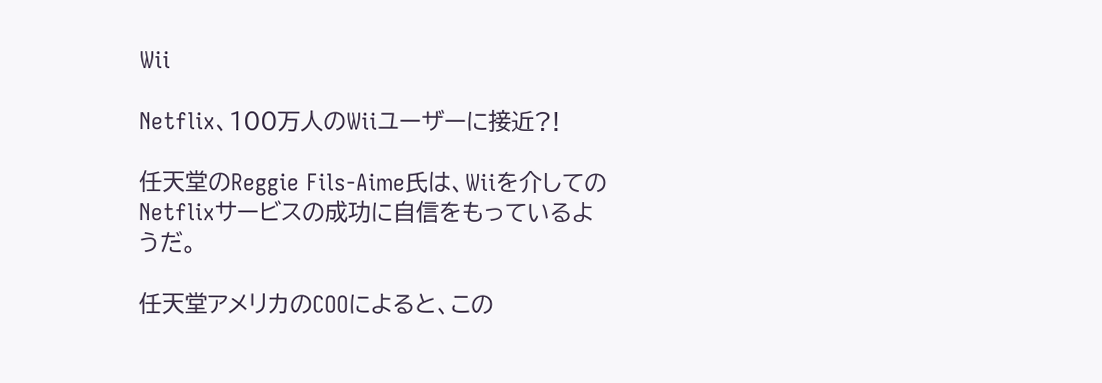Wii

Netflix、100万人のWiiユーザーに接近?!

任天堂のReggie Fils-Aime氏は、Wiiを介してのNetflixサービスの成功に自信をもっているようだ。

任天堂アメリカのCOOによると、この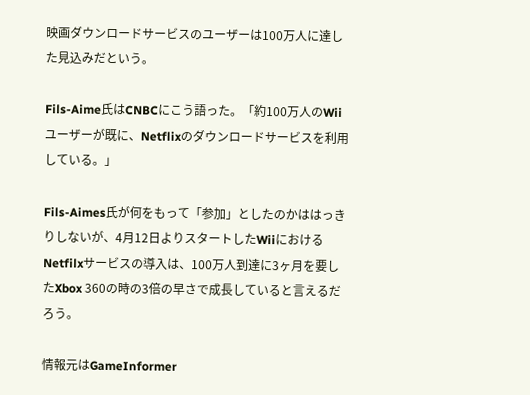映画ダウンロードサービスのユーザーは100万人に達した見込みだという。

Fils-Aime氏はCNBCにこう語った。「約100万人のWiiユーザーが既に、Netflixのダウンロードサービスを利用している。」

Fils-Aimes氏が何をもって「参加」としたのかははっきりしないが、4月12日よりスタートしたWiiにおけるNetfilxサービスの導入は、100万人到達に3ヶ月を要したXbox 360の時の3倍の早さで成長していると言えるだろう。

情報元はGameInformer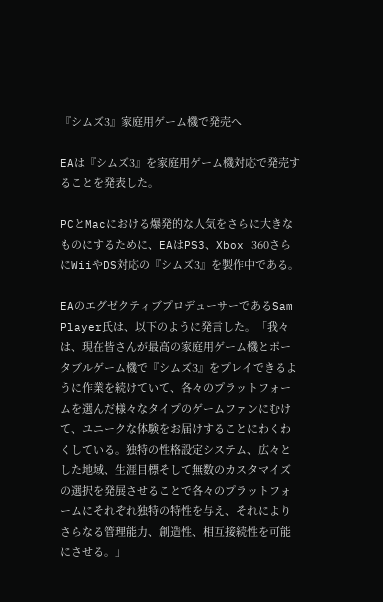『シムズ3』家庭用ゲーム機で発売へ

EAは『シムズ3』を家庭用ゲーム機対応で発売することを発表した。

PCとMacにおける爆発的な人気をさらに大きなものにするために、EAはPS3、Xbox 360さらにWiiやDS対応の『シムズ3』を製作中である。

EAのエグゼクティブプロデューサーであるSam Player氏は、以下のように発言した。「我々は、現在皆さんが最高の家庭用ゲーム機とポータブルゲーム機で『シムズ3』をプレイできるように作業を続けていて、各々のプラットフォームを選んだ様々なタイプのゲームファンにむけて、ユニークな体験をお届けすることにわくわくしている。独特の性格設定システム、広々とした地域、生涯目標そして無数のカスタマイズの選択を発展させることで各々のプラットフォームにそれぞれ独特の特性を与え、それによりさらなる管理能力、創造性、相互接続性を可能にさせる。」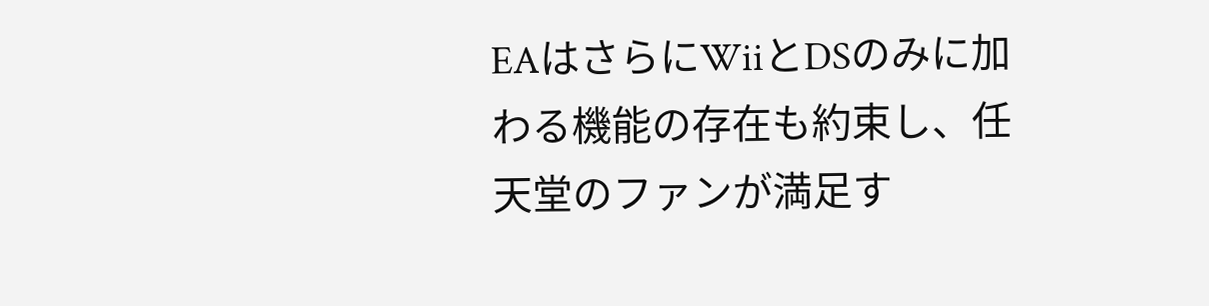EAはさらにWiiとDSのみに加わる機能の存在も約束し、任天堂のファンが満足す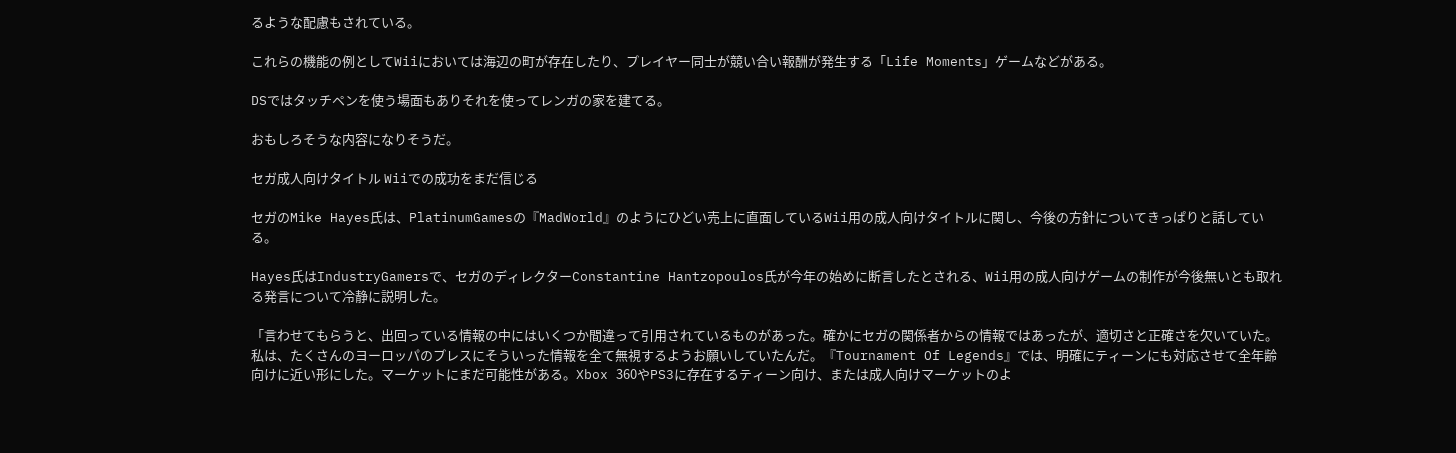るような配慮もされている。

これらの機能の例としてWiiにおいては海辺の町が存在したり、プレイヤー同士が競い合い報酬が発生する「Life Moments」ゲームなどがある。

DSではタッチペンを使う場面もありそれを使ってレンガの家を建てる。

おもしろそうな内容になりそうだ。

セガ成人向けタイトル Wiiでの成功をまだ信じる

セガのMike Hayes氏は、PlatinumGamesの『MadWorld』のようにひどい売上に直面しているWii用の成人向けタイトルに関し、今後の方針についてきっぱりと話している。

Hayes氏はIndustryGamersで、セガのディレクターConstantine Hantzopoulos氏が今年の始めに断言したとされる、Wii用の成人向けゲームの制作が今後無いとも取れる発言について冷静に説明した。

「言わせてもらうと、出回っている情報の中にはいくつか間違って引用されているものがあった。確かにセガの関係者からの情報ではあったが、適切さと正確さを欠いていた。私は、たくさんのヨーロッパのプレスにそういった情報を全て無視するようお願いしていたんだ。『Tournament Of Legends』では、明確にティーンにも対応させて全年齢向けに近い形にした。マーケットにまだ可能性がある。Xbox 360やPS3に存在するティーン向け、または成人向けマーケットのよ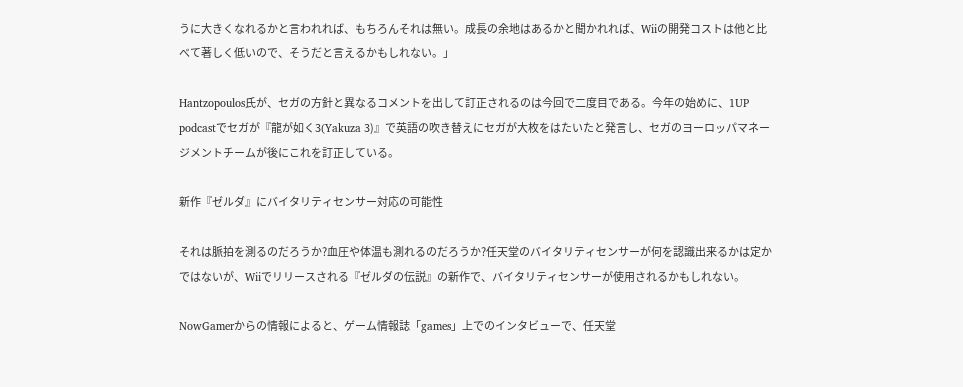うに大きくなれるかと言われれば、もちろんそれは無い。成長の余地はあるかと聞かれれば、Wiiの開発コストは他と比べて著しく低いので、そうだと言えるかもしれない。」

Hantzopoulos氏が、セガの方針と異なるコメントを出して訂正されるのは今回で二度目である。今年の始めに、1UP podcastでセガが『龍が如く3(Yakuza 3)』で英語の吹き替えにセガが大枚をはたいたと発言し、セガのヨーロッパマネージメントチームが後にこれを訂正している。

新作『ゼルダ』にバイタリティセンサー対応の可能性

それは脈拍を測るのだろうか?血圧や体温も測れるのだろうか?任天堂のバイタリティセンサーが何を認識出来るかは定かではないが、Wiiでリリースされる『ゼルダの伝説』の新作で、バイタリティセンサーが使用されるかもしれない。

NowGamerからの情報によると、ゲーム情報誌「games」上でのインタビューで、任天堂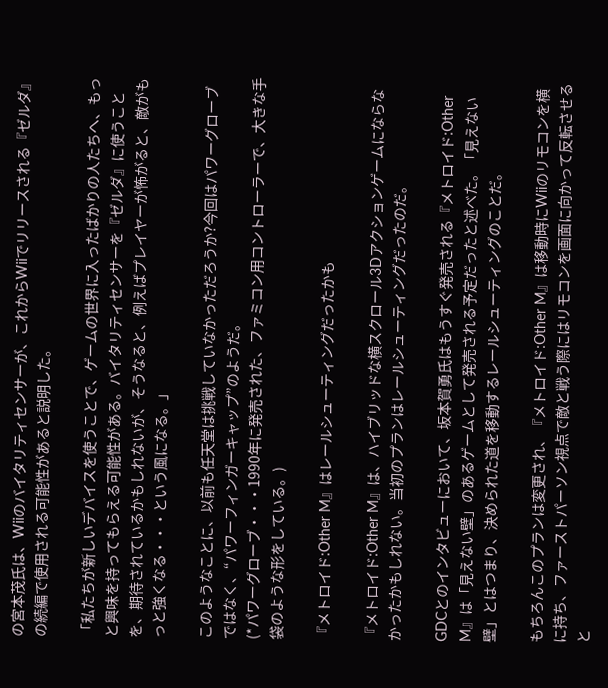の宮本茂氏は、Wiiのバイタリティセンサーが、これからWiiでリリースされる『ゼルダ』の続編で使用される可能性があると説明した。

「私たちが新しいデバイスを使うことで、ゲームの世界に入ったばかりの人たちへ、もっと興味を持ってもらえる可能性がある。バイタリティセンサーを『ゼルダ』に使うことを、期待されているかもしれないが、そうなると、例えばプレイヤーが怖がると、敵がもっと強くなる・・・という風になる。」

このようなことに、以前も任天堂は挑戦していなかっただろうか?今回はパワーグローブではなく、“パワーフィンガーキャップ”のようだ。
(*パワーグローブ・・・1990年に発売された、ファミコン用コントローラーで、大きな手袋のような形をしている。)

『メトロイド:Other M』はレールシューティングだったかも

『メトロイド:Other M』は、ハイブリッドな横スクロール3Dアクションゲームにならなかったかもしれない。当初のプランはレールシューティングだったのだ。

GDCとのインタビューにおいて、坂本賀勇氏はもうすぐ発売される『メトロイド:Other M』は「見えない壁」のあるゲームとして発売される予定だったと述べた。「見えない壁」とはつまり、決められた道を移動するレールシューティングのことだ。

もちろんこのプランは変更され、『メトロイド:Other M』は移動時にWiiのリモコンを横に持ち、ファーストパーソン視点で敵と戦う際にはリモコンを画面に向かって反転させると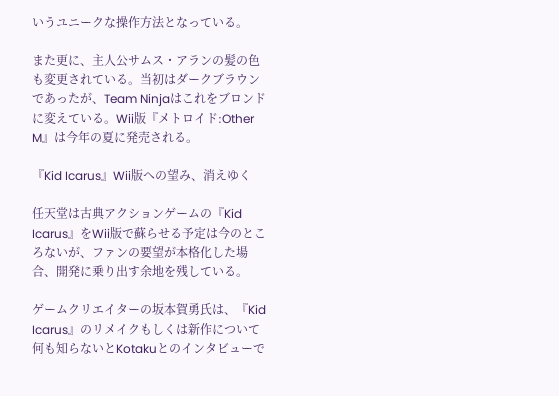いうユニークな操作方法となっている。

また更に、主人公サムス・アランの髪の色も変更されている。当初はダークブラウンであったが、Team Ninjaはこれをブロンドに変えている。Wii版『メトロイド:Other M』は今年の夏に発売される。

『Kid Icarus』Wii版への望み、消えゆく

任天堂は古典アクションゲームの『Kid Icarus』をWii版で蘇らせる予定は今のところないが、ファンの要望が本格化した場合、開発に乗り出す余地を残している。

ゲームクリエイターの坂本賀勇氏は、『Kid Icarus』のリメイクもしくは新作について何も知らないとKotakuとのインタビューで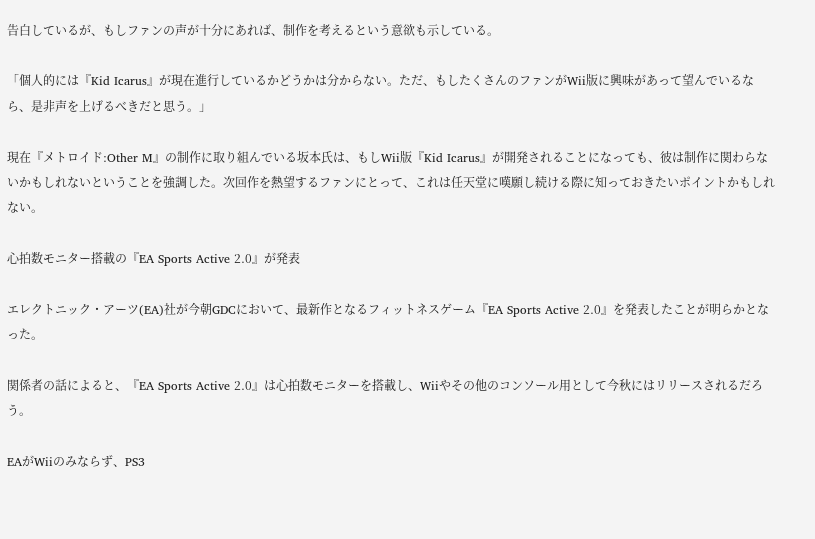告白しているが、もしファンの声が十分にあれば、制作を考えるという意欲も示している。

「個人的には『Kid Icarus』が現在進行しているかどうかは分からない。ただ、もしたくさんのファンがWii版に興味があって望んでいるなら、是非声を上げるべきだと思う。」

現在『メトロイド:Other M』の制作に取り組んでいる坂本氏は、もしWii版『Kid Icarus』が開発されることになっても、彼は制作に関わらないかもしれないということを強調した。次回作を熱望するファンにとって、これは任天堂に嘆願し続ける際に知っておきたいポイントかもしれない。

心拍数モニター搭載の『EA Sports Active 2.0』が発表

エレクトニック・アーツ(EA)社が今朝GDCにおいて、最新作となるフィットネスゲーム『EA Sports Active 2.0』を発表したことが明らかとなった。

関係者の話によると、『EA Sports Active 2.0』は心拍数モニターを搭載し、Wiiやその他のコンソール用として今秋にはリリースされるだろう。

EAがWiiのみならず、PS3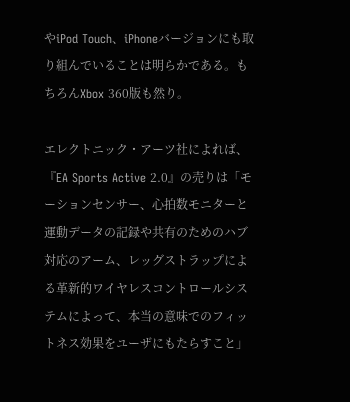やiPod Touch、iPhoneバージョンにも取り組んでいることは明らかである。もちろんXbox 360版も然り。

エレクトニック・アーツ社によれば、『EA Sports Active 2.0』の売りは「モーションセンサー、心拍数モニターと運動データの記録や共有のためのハブ対応のアーム、レッグストラップによる革新的ワイヤレスコントロールシステムによって、本当の意味でのフィットネス効果をユーザにもたらすこと」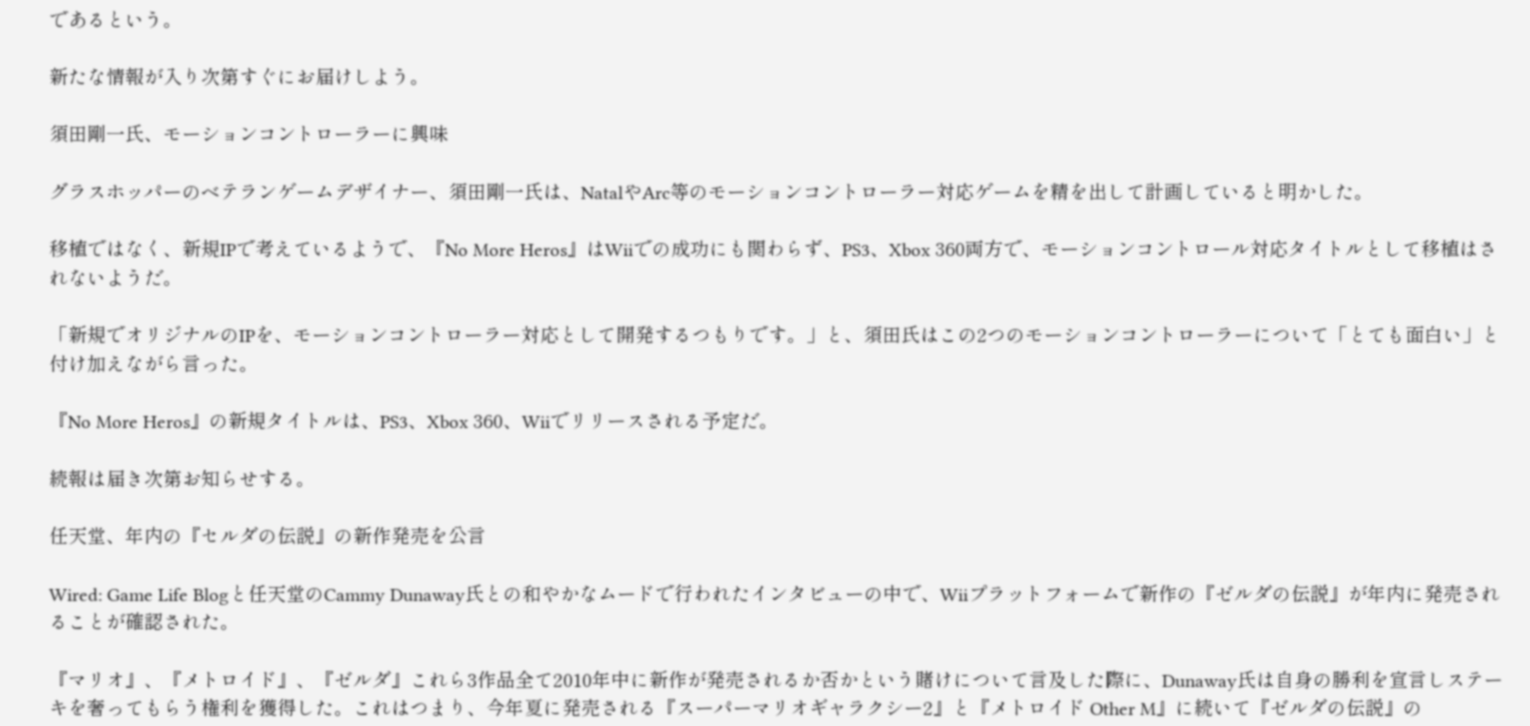であるという。

新たな情報が入り次第すぐにお届けしよう。

須田剛一氏、モーションコントローラーに興味

グラスホッパーのベテランゲームデザイナー、須田剛一氏は、NatalやArc等のモーションコントローラー対応ゲームを精を出して計画していると明かした。

移植ではなく、新規IPで考えているようで、『No More Heros』はWiiでの成功にも関わらず、PS3、Xbox 360両方で、モーションコントロール対応タイトルとして移植はされないようだ。

「新規でオリジナルのIPを、モーションコントローラー対応として開発するつもりです。」と、須田氏はこの2つのモーションコントローラーについて「とても面白い」と付け加えながら言った。

『No More Heros』の新規タイトルは、PS3、Xbox 360、Wiiでリリースされる予定だ。

続報は届き次第お知らせする。

任天堂、年内の『セルダの伝説』の新作発売を公言

Wired: Game Life Blogと任天堂のCammy Dunaway氏との和やかなムードで行われたインタビューの中で、Wiiプラットフォームで新作の『ゼルダの伝説』が年内に発売されることが確認された。

『マリオ』、『メトロイド』、『ゼルダ』これら3作品全て2010年中に新作が発売されるか否かという賭けについて言及した際に、Dunaway氏は自身の勝利を宣言しステーキを奢ってもらう権利を獲得した。これはつまり、今年夏に発売される『スーパーマリオギャラクシー2』と『メトロイド Other M』に続いて『ゼルダの伝説』の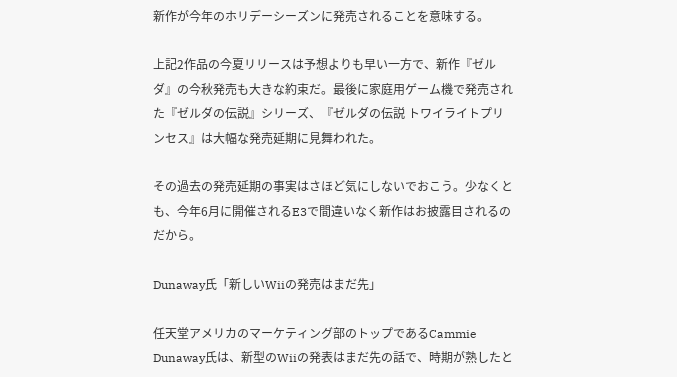新作が今年のホリデーシーズンに発売されることを意味する。

上記2作品の今夏リリースは予想よりも早い一方で、新作『ゼルダ』の今秋発売も大きな約束だ。最後に家庭用ゲーム機で発売された『ゼルダの伝説』シリーズ、『ゼルダの伝説 トワイライトプリンセス』は大幅な発売延期に見舞われた。

その過去の発売延期の事実はさほど気にしないでおこう。少なくとも、今年6月に開催されるE3で間違いなく新作はお披露目されるのだから。

Dunaway氏「新しいWiiの発売はまだ先」

任天堂アメリカのマーケティング部のトップであるCammie Dunaway氏は、新型のWiiの発表はまだ先の話で、時期が熟したと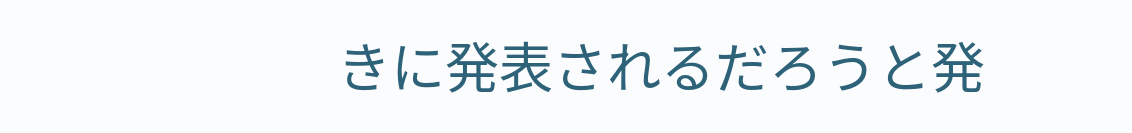きに発表されるだろうと発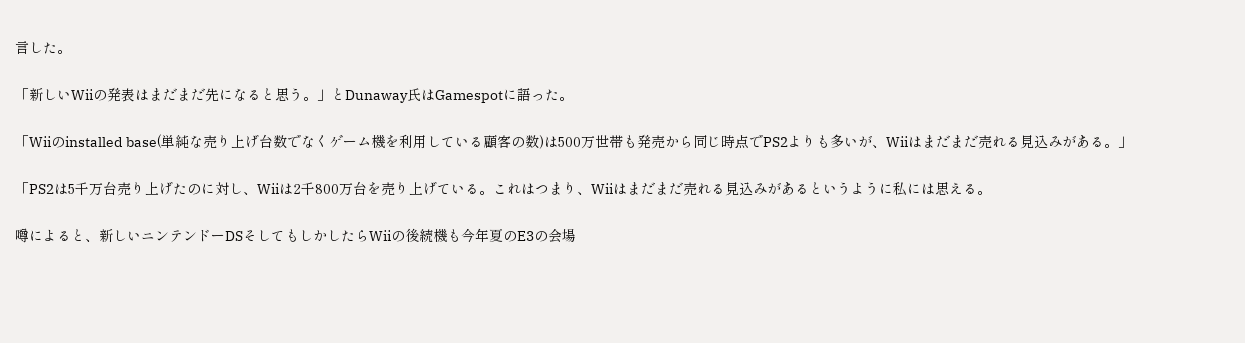言した。

「新しいWiiの発表はまだまだ先になると思う。」とDunaway氏はGamespotに語った。

「Wiiのinstalled base(単純な売り上げ台数でなくゲーム機を利用している顧客の数)は500万世帯も発売から同じ時点でPS2よりも多いが、Wiiはまだまだ売れる見込みがある。」

「PS2は5千万台売り上げたのに対し、Wiiは2千800万台を売り上げている。これはつまり、Wiiはまだまだ売れる見込みがあるというように私には思える。

噂によると、新しいニンテンドーDSそしてもしかしたらWiiの後続機も今年夏のE3の会場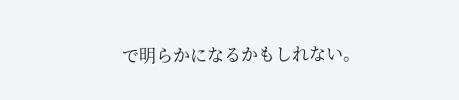で明らかになるかもしれない。